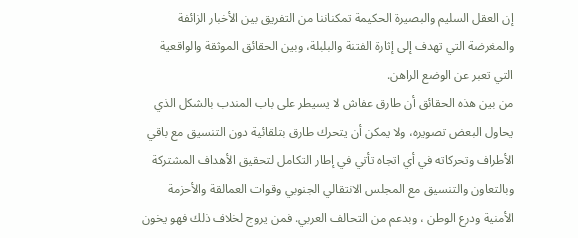إن العقل السليم والبصيرة الحكيمة تمكناننا من التفريق بين الأخبار الزائفة والمغرضة التي تهدف إلى إثارة الفتنة والبلبلة، وبين الحقائق الموثقة والواقعية التي تعبر عن الوضع الراهن.
من بين هذه الحقائق أن طارق عفاش لا يسيطر على باب المندب بالشكل الذي يحاول البعض تصويره، ولا يمكن أن يتحرك طارق بتلقائية دون التنسيق مع باقي الأطراف وتحركاته في أي اتجاه تأتي في إطار التكامل لتحقيق الأهداف المشتركة وبالتعاون والتنسيق مع المجلس الانتقالي الجنوبي وقوات العمالقة والأحزمة الأمنية ودرع الوطن ، وبدعم من التحالف العربي. فمن يروج لخلاف ذلك فهو يخون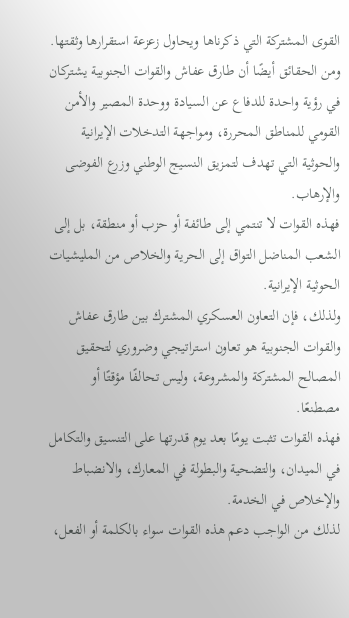القوى المشتركة التي ذكرناها ويحاول زعزعة استقرارها وثقتها.
ومن الحقائق أيضًا أن طارق عفاش والقوات الجنوبية يشتركان في رؤية واحدة للدفاع عن السيادة ووحدة المصير والأمن القومي للمناطق المحررة، ومواجهة التدخلات الإيرانية والحوثية التي تهدف لتمزيق النسيج الوطني وزرع الفوضى والإرهاب.
فهذه القوات لا تنتمي إلى طائفة أو حزب أو منطقة، بل إلى الشعب المناضل التواق إلى الحرية والخلاص من المليشيات الحوثية الإيرانية.
ولذلك، فإن التعاون العسكري المشترك بين طارق عفاش والقوات الجنوبية هو تعاون استراتيجي وضروري لتحقيق المصالح المشتركة والمشروعة، وليس تحالفًا مؤقتًا أو مصطنعًا.
فهذه القوات تثبت يومًا بعد يوم قدرتها على التنسيق والتكامل في الميدان، والتضحية والبطولة في المعارك، والانضباط والإخلاص في الخدمة.
لذلك من الواجب دعم هذه القوات سواء بالكلمة أو الفعل،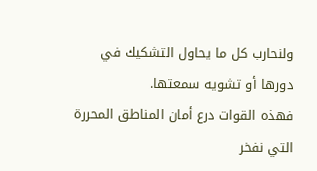ولنحارب كل ما يحاول التشكيك في دورها أو تشويه سمعتها.
فهذه القوات درع أمان المناطق المحررة التي نفخر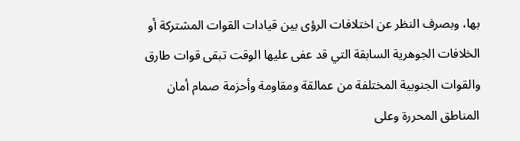بها، وبصرف النظر عن اختلافات الرؤى بين قيادات القوات المشتركة أو الخلافات الجوهرية السابقة التي قد عفى عليها الوقت تبقى قوات طارق والقوات الجنوبية المختلفة من عمالقة ومقاومة وأحزمة صمام أمان المناطق المحررة وعلى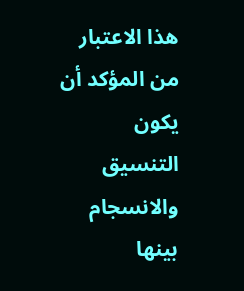هذا الاعتبار من المؤكد أن يكون التنسيق والانسجام بينها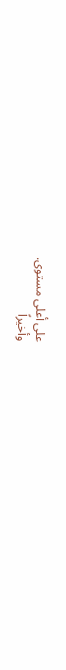على أعلى مستوى.
وأخيراً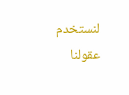لنستخدم عقولنا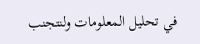في تحليل المعلومات ولنتجنب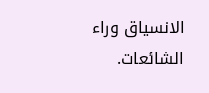الانسياق وراء الشائعات.